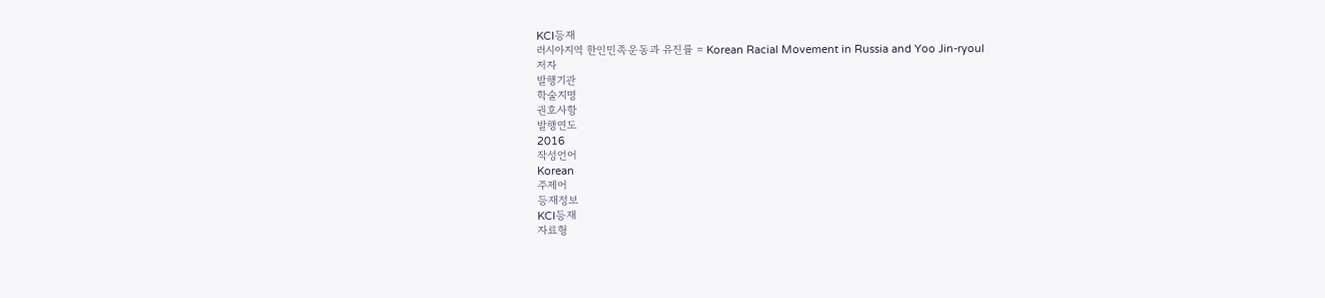KCI등재
러시아지역 한인민족운동과 유진률 = Korean Racial Movement in Russia and Yoo Jin-ryoul
저자
발행기관
학술지명
권호사항
발행연도
2016
작성언어
Korean
주제어
등재정보
KCI등재
자료형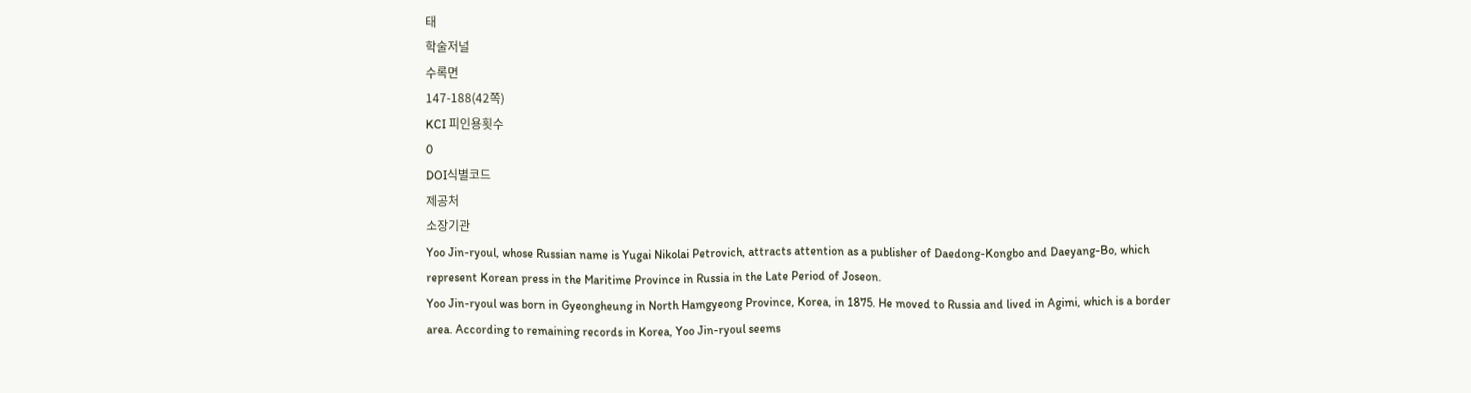태
학술저널
수록면
147-188(42쪽)
KCI 피인용횟수
0
DOI식별코드
제공처
소장기관
Yoo Jin-ryoul, whose Russian name is Yugai Nikolai Petrovich, attracts attention as a publisher of Daedong-Kongbo and Daeyang-Bo, which represent Korean press in the Maritime Province in Russia in the Late Period of Joseon.
Yoo Jin-ryoul was born in Gyeongheung in North Hamgyeong Province, Korea, in 1875. He moved to Russia and lived in Agimi, which is a border area. According to remaining records in Korea, Yoo Jin-ryoul seems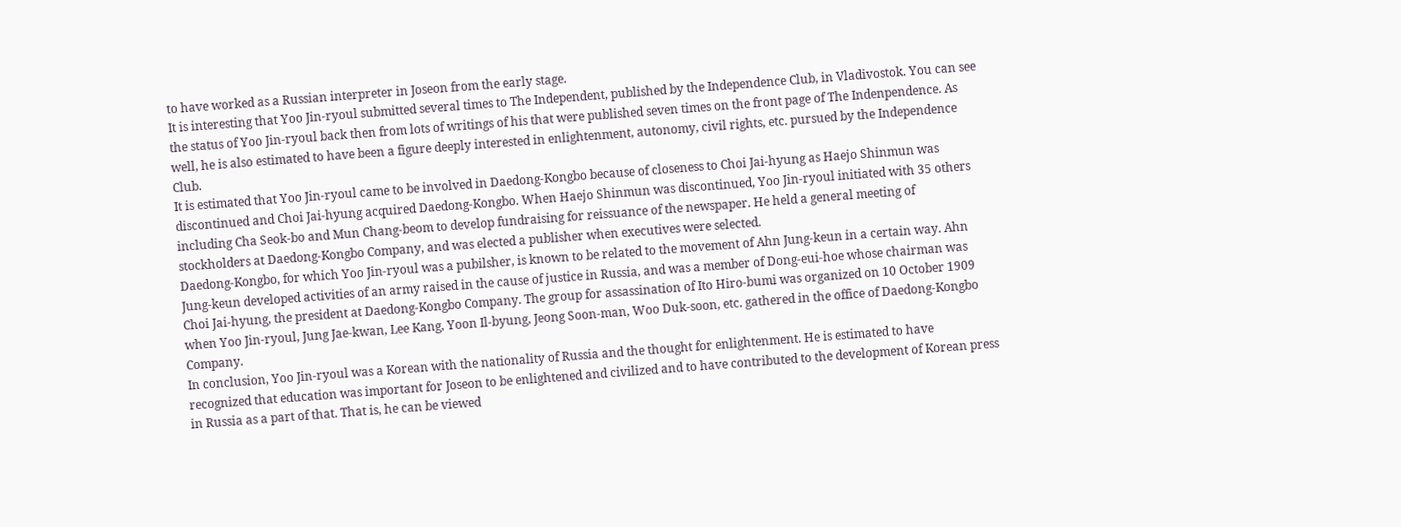to have worked as a Russian interpreter in Joseon from the early stage.
It is interesting that Yoo Jin-ryoul submitted several times to The Independent, published by the Independence Club, in Vladivostok. You can see the status of Yoo Jin-ryoul back then from lots of writings of his that were published seven times on the front page of The Indenpendence. As well, he is also estimated to have been a figure deeply interested in enlightenment, autonomy, civil rights, etc. pursued by the Independence Club.
It is estimated that Yoo Jin-ryoul came to be involved in Daedong-Kongbo because of closeness to Choi Jai-hyung as Haejo Shinmun was discontinued and Choi Jai-hyung acquired Daedong-Kongbo. When Haejo Shinmun was discontinued, Yoo Jin-ryoul initiated with 35 others including Cha Seok-bo and Mun Chang-beom to develop fundraising for reissuance of the newspaper. He held a general meeting of stockholders at Daedong-Kongbo Company, and was elected a publisher when executives were selected.
Daedong-Kongbo, for which Yoo Jin-ryoul was a pubilsher, is known to be related to the movement of Ahn Jung-keun in a certain way. Ahn Jung-keun developed activities of an army raised in the cause of justice in Russia, and was a member of Dong-eui-hoe whose chairman was Choi Jai-hyung, the president at Daedong-Kongbo Company. The group for assassination of Ito Hiro-bumi was organized on 10 October 1909 when Yoo Jin-ryoul, Jung Jae-kwan, Lee Kang, Yoon Il-byung, Jeong Soon-man, Woo Duk-soon, etc. gathered in the office of Daedong-Kongbo Company.
In conclusion, Yoo Jin-ryoul was a Korean with the nationality of Russia and the thought for enlightenment. He is estimated to have recognized that education was important for Joseon to be enlightened and civilized and to have contributed to the development of Korean press in Russia as a part of that. That is, he can be viewed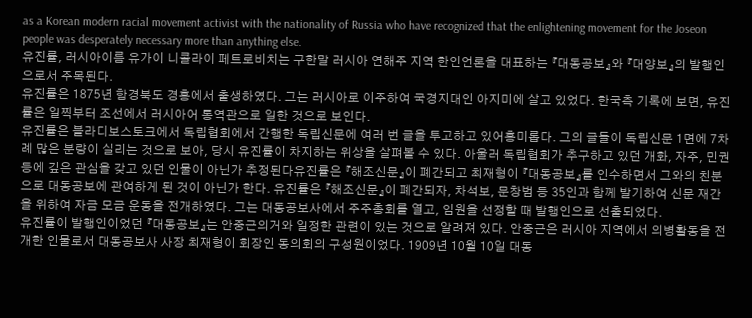as a Korean modern racial movement activist with the nationality of Russia who have recognized that the enlightening movement for the Joseon people was desperately necessary more than anything else.
유진률, 러시아이름 유가이 니콜라이 페트로비치는 구한말 러시아 연해주 지역 한인언론을 대표하는 『대동공보』와 『대양보』의 발행인으로서 주목된다.
유진률은 1875년 함경북도 경흥에서 출생하였다. 그는 러시아로 이주하여 국경지대인 아지미에 살고 있었다. 한국측 기록에 보면, 유진률은 일찍부터 조선에서 러시아어 통역관으로 일한 것으로 보인다.
유진률은 블라디보스토크에서 독립협회에서 간행한 독립신문에 여러 번 글을 투고하고 있어흥미롭다. 그의 글들이 독립신문 1면에 7차례 많은 분량이 실리는 것으로 보아, 당시 유진률이 차지하는 위상을 살펴볼 수 있다. 아울러 독립협회가 추구하고 있던 개화, 자주, 민권 등에 깊은 관심을 갖고 있던 인물이 아닌가 추정된다유진률은 『해조신문』이 폐간되고 최재형이 『대동공보』를 인수하면서 그와의 친분으로 대동공보에 관여하게 된 것이 아닌가 한다. 유진률은 『해조신문』이 폐간되자, 차석보, 문창범 등 35인과 함께 발기하여 신문 재간을 위하여 자금 모금 운동을 전개하였다. 그는 대동공보사에서 주주총회를 열고, 임원을 선정할 때 발행인으로 선출되었다.
유진률이 발행인이었던 『대동공보』는 안중근의거와 일정한 관련이 있는 것으로 알려져 있다. 안중근은 러시아 지역에서 의병활동을 전개한 인물로서 대동공보사 사장 최재형이 회장인 동의회의 구성원이었다. 1909년 10월 10일 대동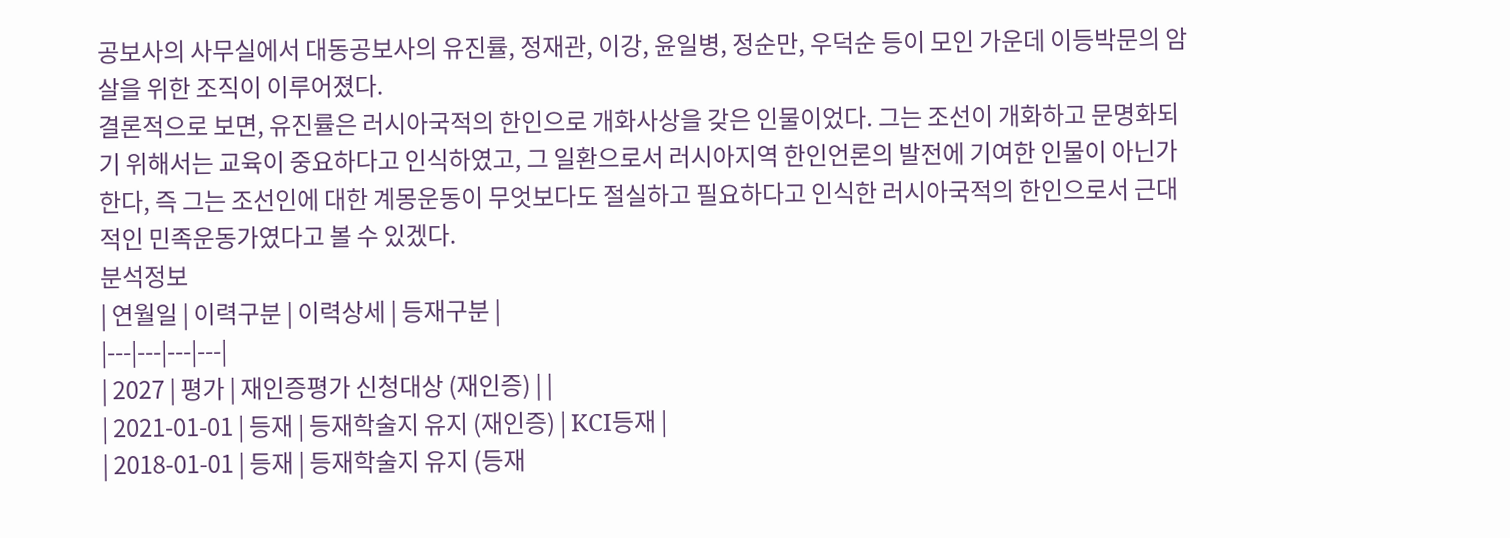공보사의 사무실에서 대동공보사의 유진률, 정재관, 이강, 윤일병, 정순만, 우덕순 등이 모인 가운데 이등박문의 암살을 위한 조직이 이루어졌다.
결론적으로 보면, 유진률은 러시아국적의 한인으로 개화사상을 갖은 인물이었다. 그는 조선이 개화하고 문명화되기 위해서는 교육이 중요하다고 인식하였고, 그 일환으로서 러시아지역 한인언론의 발전에 기여한 인물이 아닌가 한다, 즉 그는 조선인에 대한 계몽운동이 무엇보다도 절실하고 필요하다고 인식한 러시아국적의 한인으로서 근대적인 민족운동가였다고 볼 수 있겠다.
분석정보
| 연월일 | 이력구분 | 이력상세 | 등재구분 |
|---|---|---|---|
| 2027 | 평가 | 재인증평가 신청대상 (재인증) | |
| 2021-01-01 | 등재 | 등재학술지 유지 (재인증) | KCI등재 |
| 2018-01-01 | 등재 | 등재학술지 유지 (등재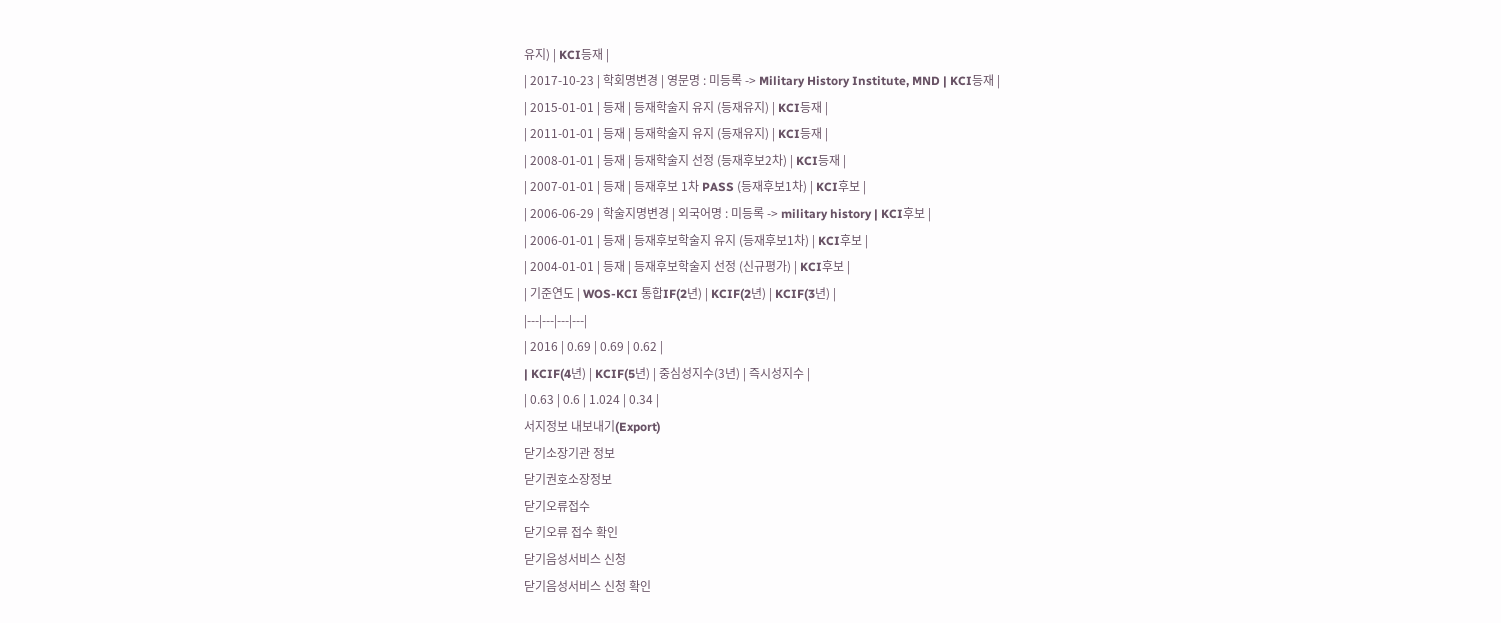유지) | KCI등재 |
| 2017-10-23 | 학회명변경 | 영문명 : 미등록 -> Military History Institute, MND | KCI등재 |
| 2015-01-01 | 등재 | 등재학술지 유지 (등재유지) | KCI등재 |
| 2011-01-01 | 등재 | 등재학술지 유지 (등재유지) | KCI등재 |
| 2008-01-01 | 등재 | 등재학술지 선정 (등재후보2차) | KCI등재 |
| 2007-01-01 | 등재 | 등재후보 1차 PASS (등재후보1차) | KCI후보 |
| 2006-06-29 | 학술지명변경 | 외국어명 : 미등록 -> military history | KCI후보 |
| 2006-01-01 | 등재 | 등재후보학술지 유지 (등재후보1차) | KCI후보 |
| 2004-01-01 | 등재 | 등재후보학술지 선정 (신규평가) | KCI후보 |
| 기준연도 | WOS-KCI 통합IF(2년) | KCIF(2년) | KCIF(3년) |
|---|---|---|---|
| 2016 | 0.69 | 0.69 | 0.62 |
| KCIF(4년) | KCIF(5년) | 중심성지수(3년) | 즉시성지수 |
| 0.63 | 0.6 | 1.024 | 0.34 |
서지정보 내보내기(Export)
닫기소장기관 정보
닫기권호소장정보
닫기오류접수
닫기오류 접수 확인
닫기음성서비스 신청
닫기음성서비스 신청 확인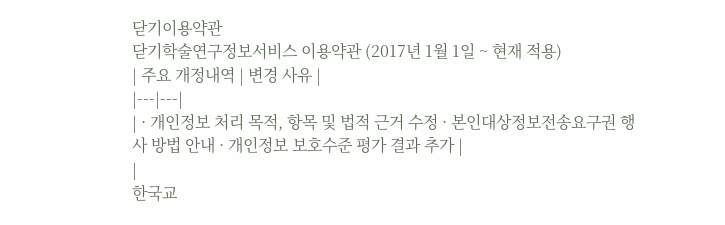닫기이용약관
닫기학술연구정보서비스 이용약관 (2017년 1월 1일 ~ 현재 적용)
| 주요 개정내역 | 변경 사유 |
|---|---|
| · 개인정보 처리 목적, 항목 및 법적 근거 수정 · 본인대상정보전송요구권 행사 방법 안내 · 개인정보 보호수준 평가 결과 추가 |
|
한국교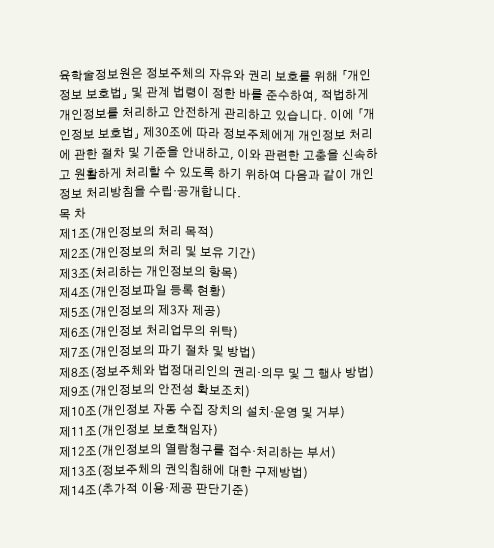육학술정보원은 정보주체의 자유와 권리 보호를 위해 「개인정보 보호법」 및 관계 법령이 정한 바를 준수하여, 적법하게 개인정보를 처리하고 안전하게 관리하고 있습니다. 이에 「개인정보 보호법」 제30조에 따라 정보주체에게 개인정보 처리에 관한 절차 및 기준을 안내하고, 이와 관련한 고충을 신속하고 원활하게 처리할 수 있도록 하기 위하여 다음과 같이 개인정보 처리방침을 수립·공개합니다.
목 차
제1조(개인정보의 처리 목적)
제2조(개인정보의 처리 및 보유 기간)
제3조(처리하는 개인정보의 항목)
제4조(개인정보파일 등록 현황)
제5조(개인정보의 제3자 제공)
제6조(개인정보 처리업무의 위탁)
제7조(개인정보의 파기 절차 및 방법)
제8조(정보주체와 법정대리인의 권리·의무 및 그 행사 방법)
제9조(개인정보의 안전성 확보조치)
제10조(개인정보 자동 수집 장치의 설치·운영 및 거부)
제11조(개인정보 보호책임자)
제12조(개인정보의 열람청구를 접수·처리하는 부서)
제13조(정보주체의 권익침해에 대한 구제방법)
제14조(추가적 이용·제공 판단기준)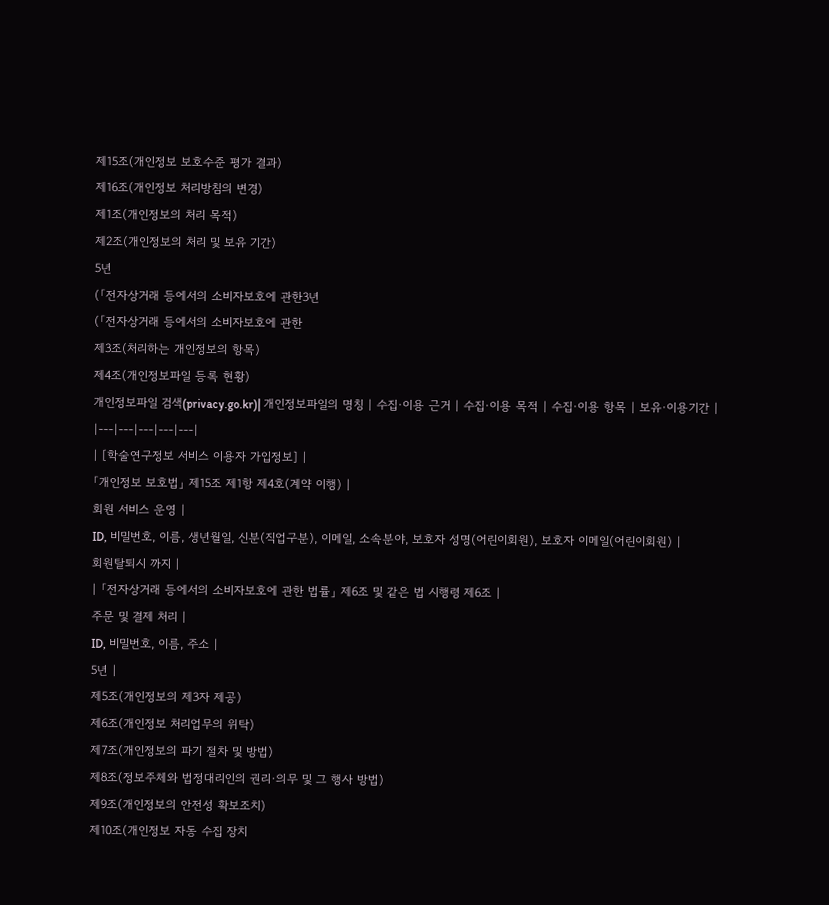제15조(개인정보 보호수준 평가 결과)
제16조(개인정보 처리방침의 변경)
제1조(개인정보의 처리 목적)
제2조(개인정보의 처리 및 보유 기간)
5년
(「전자상거래 등에서의 소비자보호에 관한3년
(「전자상거래 등에서의 소비자보호에 관한
제3조(처리하는 개인정보의 항목)
제4조(개인정보파일 등록 현황)
개인정보파일 검색(privacy.go.kr)| 개인정보파일의 명칭 | 수집·이용 근거 | 수집·이용 목적 | 수집·이용 항목 | 보유·이용기간 |
|---|---|---|---|---|
| [학술연구정보 서비스 이용자 가입정보] |
「개인정보 보호법」 제15조 제1항 제4호(계약 이행) |
회원 서비스 운영 |
ID, 비밀번호, 이름, 생년월일, 신분(직업구분), 이메일, 소속분야, 보호자 성명(어린이회원), 보호자 이메일(어린이회원) |
회원탈퇴시 까지 |
| 「전자상거래 등에서의 소비자보호에 관한 법률」 제6조 및 같은 법 시행령 제6조 |
주문 및 결제 처리 |
ID, 비밀번호, 이름, 주소 |
5년 |
제5조(개인정보의 제3자 제공)
제6조(개인정보 처리업무의 위탁)
제7조(개인정보의 파기 절차 및 방법)
제8조(정보주체와 법정대리인의 권리·의무 및 그 행사 방법)
제9조(개인정보의 안전성 확보조치)
제10조(개인정보 자동 수집 장치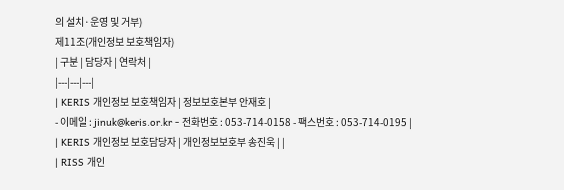의 설치·운영 및 거부)
제11조(개인정보 보호책임자)
| 구분 | 담당자 | 연락처 |
|---|---|---|
| KERIS 개인정보 보호책임자 | 정보보호본부 안재호 |
- 이메일 : jinuk@keris.or.kr - 전화번호 : 053-714-0158 - 팩스번호 : 053-714-0195 |
| KERIS 개인정보 보호담당자 | 개인정보보호부 송진욱 | |
| RISS 개인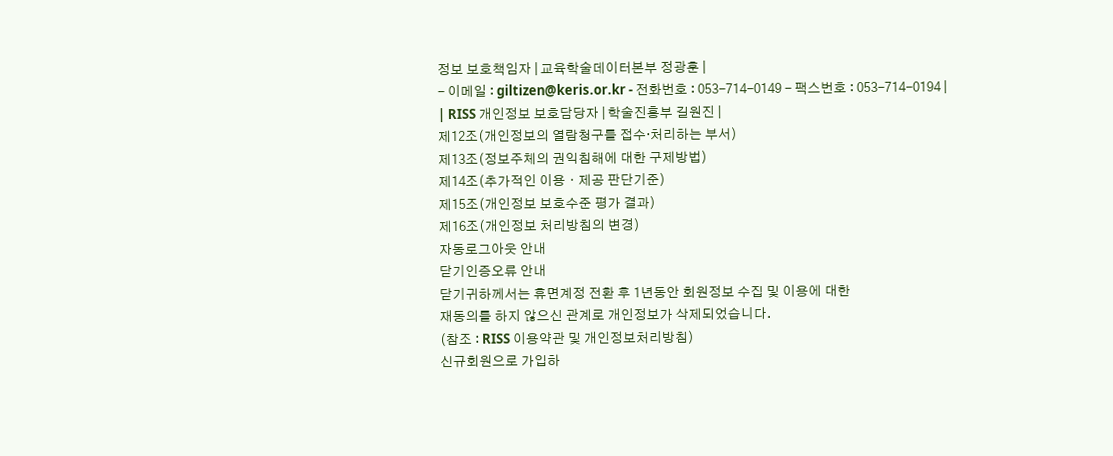정보 보호책임자 | 교육학술데이터본부 정광훈 |
- 이메일 : giltizen@keris.or.kr - 전화번호 : 053-714-0149 - 팩스번호 : 053-714-0194 |
| RISS 개인정보 보호담당자 | 학술진흥부 길원진 |
제12조(개인정보의 열람청구를 접수·처리하는 부서)
제13조(정보주체의 권익침해에 대한 구제방법)
제14조(추가적인 이용ㆍ제공 판단기준)
제15조(개인정보 보호수준 평가 결과)
제16조(개인정보 처리방침의 변경)
자동로그아웃 안내
닫기인증오류 안내
닫기귀하께서는 휴면계정 전환 후 1년동안 회원정보 수집 및 이용에 대한
재동의를 하지 않으신 관계로 개인정보가 삭제되었습니다.
(참조 : RISS 이용약관 및 개인정보처리방침)
신규회원으로 가입하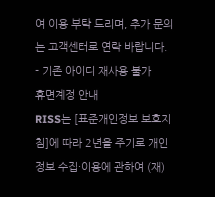여 이용 부탁 드리며, 추가 문의는 고객센터로 연락 바랍니다.
- 기존 아이디 재사용 불가
휴면계정 안내
RISS는 [표준개인정보 보호지침]에 따라 2년을 주기로 개인정보 수집·이용에 관하여 (재)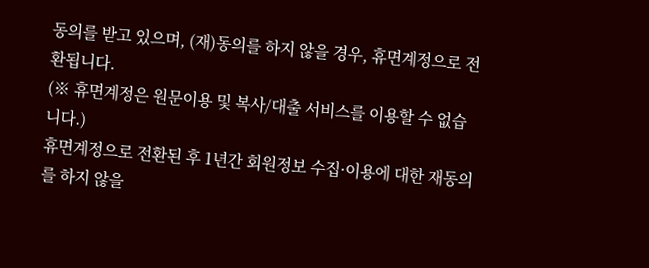동의를 받고 있으며, (재)동의를 하지 않을 경우, 휴면계정으로 전환됩니다.
(※ 휴면계정은 원문이용 및 복사/대출 서비스를 이용할 수 없습니다.)
휴면계정으로 전환된 후 1년간 회원정보 수집·이용에 대한 재동의를 하지 않을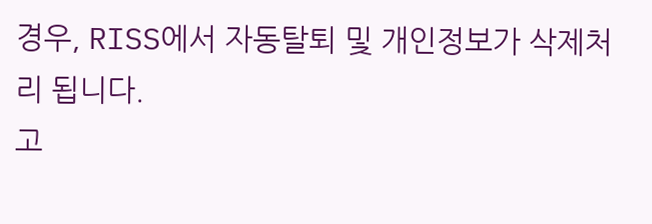경우, RISS에서 자동탈퇴 및 개인정보가 삭제처리 됩니다.
고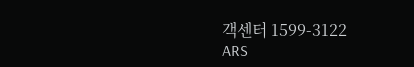객센터 1599-3122
ARS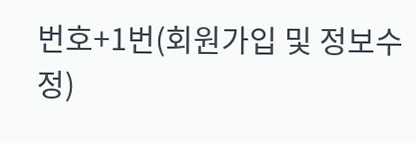번호+1번(회원가입 및 정보수정)